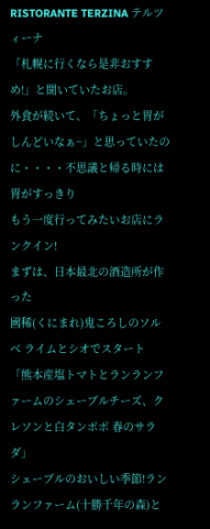RISTORANTE TERZINA テルツィーナ
「札幌に行くなら是非おすすめ!」と聞いていたお店。
外食が続いて、「ちょっと胃がしんどいなぁ~」と思っていたのに・・・・不思議と帰る時には胃がすっきり
もう一度行ってみたいお店にランクイン!
まずは、日本最北の酒造所が作った
國稀(くにまれ)鬼ころしのソルベ ライムとシオでスタート
「熊本産塩トマトとランランファームのシェーブルチーズ、クレソンと白タンポポ 春のサラダ」
シェーブルのおいしい季節!ランランファーム(十勝千年の森)と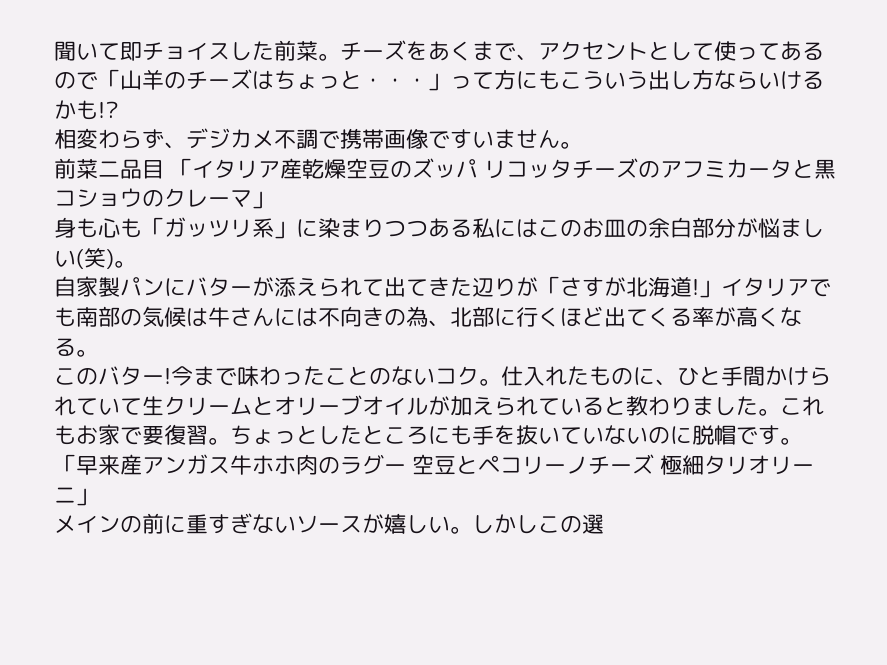聞いて即チョイスした前菜。チーズをあくまで、アクセントとして使ってあるので「山羊のチーズはちょっと・・・」って方にもこういう出し方ならいけるかも!?
相変わらず、デジカメ不調で携帯画像ですいません。
前菜二品目 「イタリア産乾燥空豆のズッパ リコッタチーズのアフミカータと黒コショウのクレーマ」
身も心も「ガッツリ系」に染まりつつある私にはこのお皿の余白部分が悩ましい(笑)。
自家製パンにバターが添えられて出てきた辺りが「さすが北海道!」イタリアでも南部の気候は牛さんには不向きの為、北部に行くほど出てくる率が高くなる。
このバター!今まで味わったことのないコク。仕入れたものに、ひと手間かけられていて生クリームとオリーブオイルが加えられていると教わりました。これもお家で要復習。ちょっとしたところにも手を抜いていないのに脱帽です。
「早来産アンガス牛ホホ肉のラグー 空豆とペコリーノチーズ 極細タリオリーニ」
メインの前に重すぎないソースが嬉しい。しかしこの選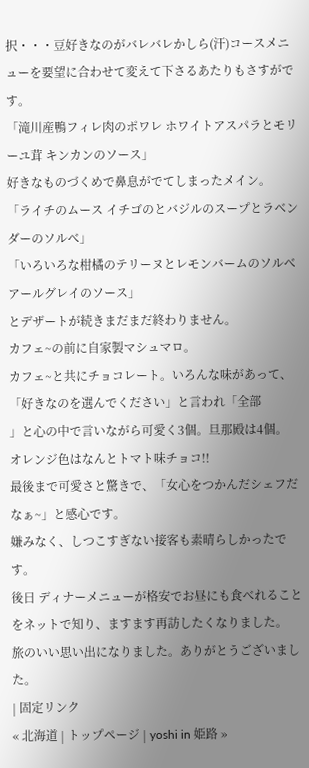択・・・豆好きなのがバレバレかしら(汗)コースメニューを要望に合わせて変えて下さるあたりもさすがです。
「滝川産鴨フィレ肉のポワレ ホワイトアスパラとモリーユ茸 キンカンのソース」
好きなものづくめで鼻息がでてしまったメイン。
「ライチのムース イチゴのとバジルのスープとラベンダーのソルべ」
「いろいろな柑橘のテリーヌとレモンバームのソルべ アールグレイのソース」
とデザートが続きまだまだ終わりません。
カフェ~の前に自家製マシュマロ。
カフェ~と共にチョコレート。いろんな味があって、「好きなのを選んでください」と言われ「全部
」と心の中で言いながら可愛く3個。旦那殿は4個。
オレンジ色はなんとトマト味チョコ!!
最後まで可愛さと驚きで、「女心をつかんだシェフだなぁ~」と感心です。
嫌みなく、しつこすぎない接客も素晴らしかったです。
後日 ディナーメニューが格安でお昼にも食べれることをネットで知り、ますます再訪したくなりました。
旅のいい思い出になりました。ありがとうございました。
| 固定リンク
« 北海道 | トップページ | yoshi in 姫路 »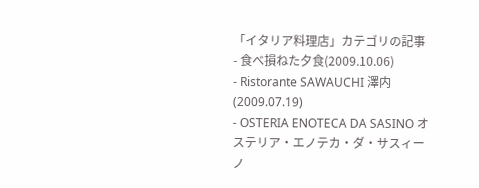「イタリア料理店」カテゴリの記事
- 食べ損ねた夕食(2009.10.06)
- Ristorante SAWAUCHI 澤内(2009.07.19)
- OSTERIA ENOTECA DA SASINO オステリア・エノテカ・ダ・サスィーノ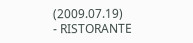(2009.07.19)
- RISTORANTE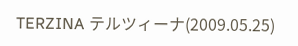TERZINA テルツィーナ(2009.05.25)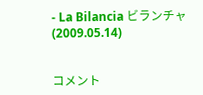- La Bilancia ビランチャ(2009.05.14)


コメント